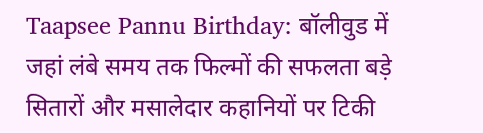Taapsee Pannu Birthday: बॉलीवुड में जहां लंबे समय तक फिल्मों की सफलता बड़े सितारों और मसालेदार कहानियों पर टिकी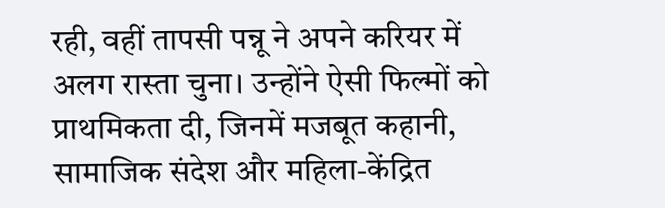रही, वहीं तापसी पन्नू ने अपने करियर में अलग रास्ता चुना। उन्होंने ऐसी फिल्मों को प्राथमिकता दी, जिनमें मजबूत कहानी, सामाजिक संदेश और महिला-केंद्रित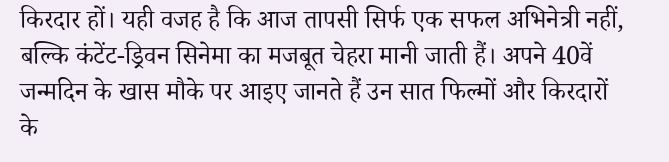किरदार हों। यही वजह है कि आज तापसी सिर्फ एक सफल अभिनेत्री नहीं, बल्कि कंटेंट-ड्रिवन सिनेमा का मजबूत चेहरा मानी जाती हैं। अपने 40वें जन्मदिन के खास मौके पर आइए जानते हैं उन सात फिल्मों और किरदारों के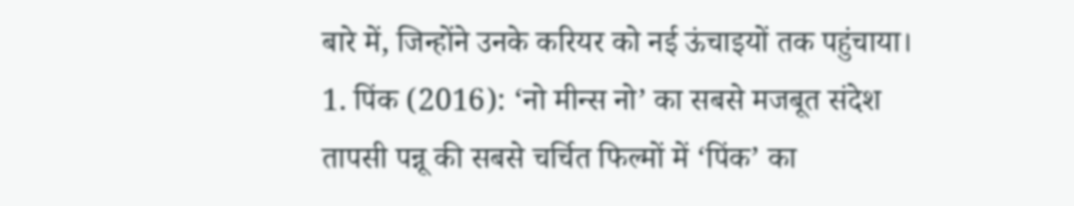बारे में, जिन्होंने उनके करियर को नई ऊंचाइयों तक पहुंचाया।
1. पिंक (2016): ‘नो मीन्स नो’ का सबसे मजबूत संदेश
तापसी पन्नू की सबसे चर्चित फिल्मों में ‘पिंक’ का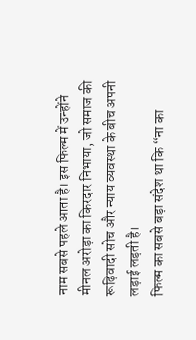नाम सबसे पहले आता है। इस फिल्म में उन्होंने मीनल अरोड़ा का किरदार निभाया, जो समाज की रूढ़िवादी सोच और न्याय व्यवस्था के बीच अपनी लड़ाई लड़ती है।
फिल्म का सबसे बड़ा संदेश था कि “ना का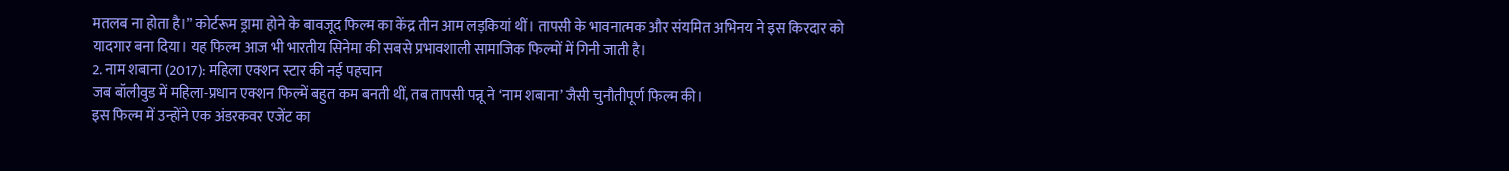मतलब ना होता है।” कोर्टरूम ड्रामा होने के बावजूद फिल्म का केंद्र तीन आम लड़कियां थीं। तापसी के भावनात्मक और संयमित अभिनय ने इस किरदार को यादगार बना दिया। यह फिल्म आज भी भारतीय सिनेमा की सबसे प्रभावशाली सामाजिक फिल्मों में गिनी जाती है।
2. नाम शबाना (2017): महिला एक्शन स्टार की नई पहचान
जब बॉलीवुड में महिला-प्रधान एक्शन फिल्में बहुत कम बनती थीं, तब तापसी पन्नू ने ‘नाम शबाना’ जैसी चुनौतीपूर्ण फिल्म की।
इस फिल्म में उन्होंने एक अंडरकवर एजेंट का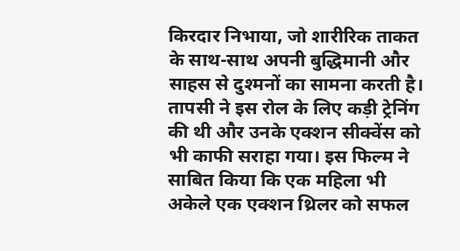किरदार निभाया, जो शारीरिक ताकत के साथ-साथ अपनी बुद्धिमानी और साहस से दुश्मनों का सामना करती है। तापसी ने इस रोल के लिए कड़ी ट्रेनिंग की थी और उनके एक्शन सीक्वेंस को भी काफी सराहा गया। इस फिल्म ने साबित किया कि एक महिला भी अकेले एक एक्शन थ्रिलर को सफल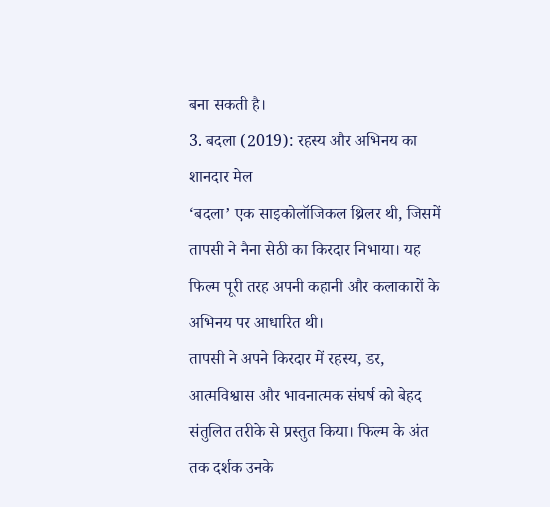बना सकती है।
3. बदला (2019): रहस्य और अभिनय का शानदार मेल
‘बदला’ एक साइकोलॉजिकल थ्रिलर थी, जिसमें तापसी ने नैना सेठी का किरदार निभाया। यह फिल्म पूरी तरह अपनी कहानी और कलाकारों के अभिनय पर आधारित थी।
तापसी ने अपने किरदार में रहस्य, डर, आत्मविश्वास और भावनात्मक संघर्ष को बेहद संतुलित तरीके से प्रस्तुत किया। फिल्म के अंत तक दर्शक उनके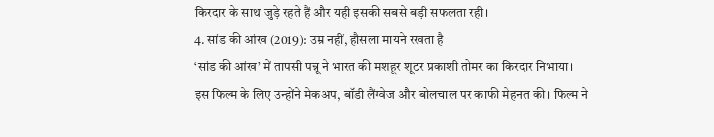किरदार के साथ जुड़े रहते हैं और यही इसकी सबसे बड़ी सफलता रही।
4. सांड की आंख (2019): उम्र नहीं, हौसला मायने रखता है
‘सांड की आंख’ में तापसी पन्नू ने भारत की मशहूर शूटर प्रकाशी तोमर का किरदार निभाया।
इस फिल्म के लिए उन्होंने मेकअप, बॉडी लैंग्वेज और बोलचाल पर काफी मेहनत की। फिल्म ने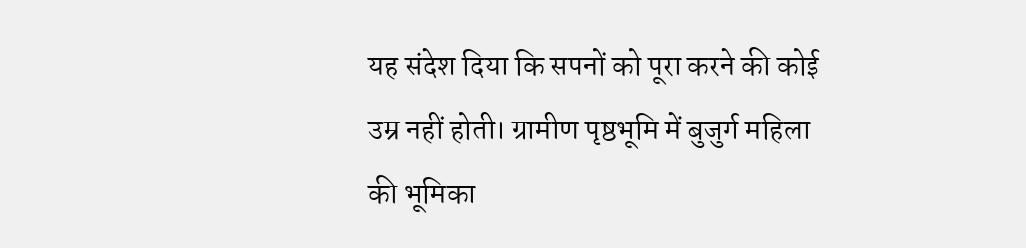यह संदेश दिया कि सपनों को पूरा करने की कोई उम्र नहीं होती। ग्रामीण पृष्ठभूमि में बुजुर्ग महिला की भूमिका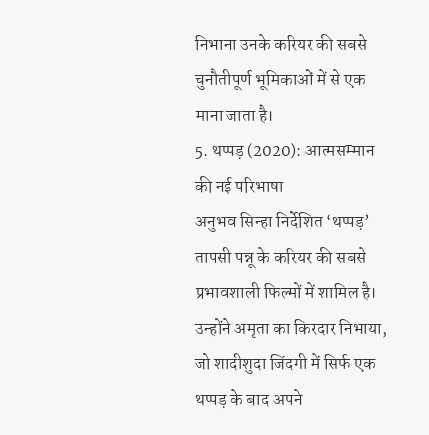निभाना उनके करियर की सबसे चुनौतीपूर्ण भूमिकाओं में से एक माना जाता है।
5. थप्पड़ (2020): आत्मसम्मान की नई परिभाषा
अनुभव सिन्हा निर्देशित ‘थप्पड़’ तापसी पन्नू के करियर की सबसे प्रभावशाली फिल्मों में शामिल है।
उन्होंने अमृता का किरदार निभाया, जो शादीशुदा जिंदगी में सिर्फ एक थप्पड़ के बाद अपने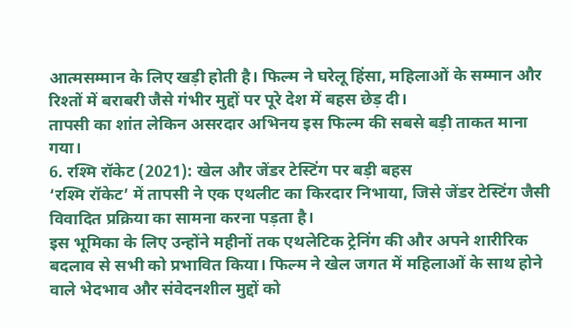आत्मसम्मान के लिए खड़ी होती है। फिल्म ने घरेलू हिंसा, महिलाओं के सम्मान और रिश्तों में बराबरी जैसे गंभीर मुद्दों पर पूरे देश में बहस छेड़ दी।
तापसी का शांत लेकिन असरदार अभिनय इस फिल्म की सबसे बड़ी ताकत माना गया।
6. रश्मि रॉकेट (2021): खेल और जेंडर टेस्टिंग पर बड़ी बहस
‘रश्मि रॉकेट’ में तापसी ने एक एथलीट का किरदार निभाया, जिसे जेंडर टेस्टिंग जैसी विवादित प्रक्रिया का सामना करना पड़ता है।
इस भूमिका के लिए उन्होंने महीनों तक एथलेटिक ट्रेनिंग की और अपने शारीरिक बदलाव से सभी को प्रभावित किया। फिल्म ने खेल जगत में महिलाओं के साथ होने वाले भेदभाव और संवेदनशील मुद्दों को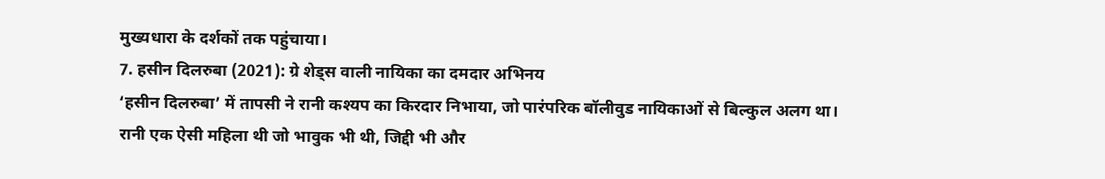मुख्यधारा के दर्शकों तक पहुंचाया।
7. हसीन दिलरुबा (2021): ग्रे शेड्स वाली नायिका का दमदार अभिनय
‘हसीन दिलरुबा’ में तापसी ने रानी कश्यप का किरदार निभाया, जो पारंपरिक बॉलीवुड नायिकाओं से बिल्कुल अलग था।
रानी एक ऐसी महिला थी जो भावुक भी थी, जिद्दी भी और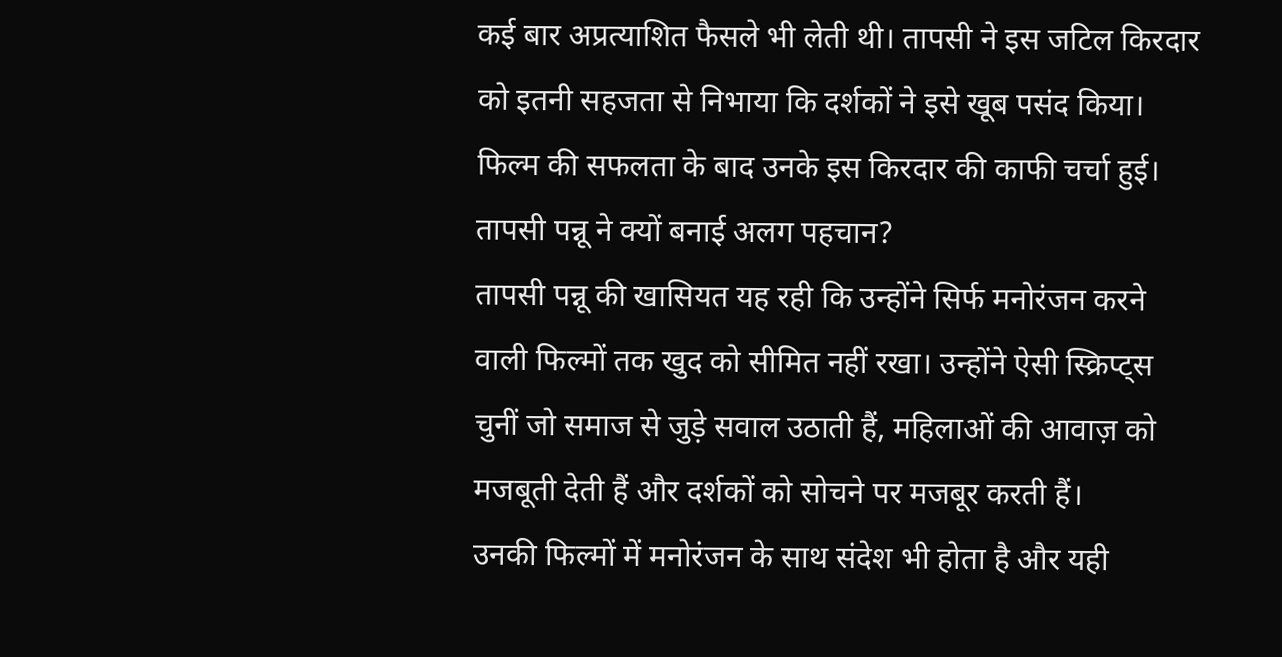कई बार अप्रत्याशित फैसले भी लेती थी। तापसी ने इस जटिल किरदार को इतनी सहजता से निभाया कि दर्शकों ने इसे खूब पसंद किया। फिल्म की सफलता के बाद उनके इस किरदार की काफी चर्चा हुई।
तापसी पन्नू ने क्यों बनाई अलग पहचान?
तापसी पन्नू की खासियत यह रही कि उन्होंने सिर्फ मनोरंजन करने वाली फिल्मों तक खुद को सीमित नहीं रखा। उन्होंने ऐसी स्क्रिप्ट्स चुनीं जो समाज से जुड़े सवाल उठाती हैं, महिलाओं की आवाज़ को मजबूती देती हैं और दर्शकों को सोचने पर मजबूर करती हैं।
उनकी फिल्मों में मनोरंजन के साथ संदेश भी होता है और यही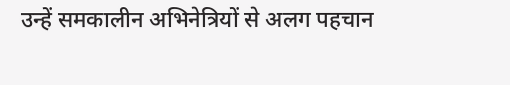उन्हें समकालीन अभिनेत्रियों से अलग पहचान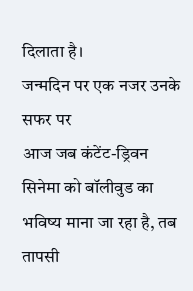दिलाता है।
जन्मदिन पर एक नजर उनके सफर पर
आज जब कंटेंट-ड्रिवन सिनेमा को बॉलीवुड का भविष्य माना जा रहा है, तब तापसी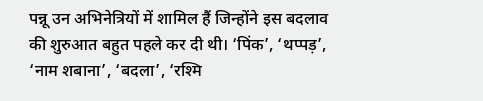पन्नू उन अभिनेत्रियों में शामिल हैं जिन्होंने इस बदलाव की शुरुआत बहुत पहले कर दी थी। ‘पिंक’, ‘थप्पड़’, ‘नाम शबाना’, ‘बदला’, ‘रश्मि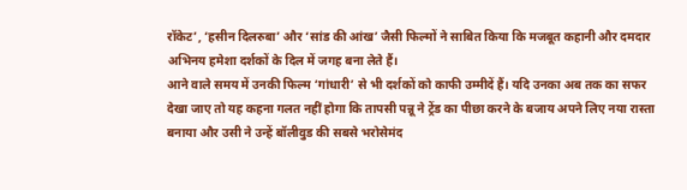रॉकेट’, ‘हसीन दिलरुबा’ और ‘सांड की आंख’ जैसी फिल्मों ने साबित किया कि मजबूत कहानी और दमदार अभिनय हमेशा दर्शकों के दिल में जगह बना लेते हैं।
आने वाले समय में उनकी फिल्म ‘गांधारी’ से भी दर्शकों को काफी उम्मीदें हैं। यदि उनका अब तक का सफर देखा जाए तो यह कहना गलत नहीं होगा कि तापसी पन्नू ने ट्रेंड का पीछा करने के बजाय अपने लिए नया रास्ता बनाया और उसी ने उन्हें बॉलीवुड की सबसे भरोसेमंद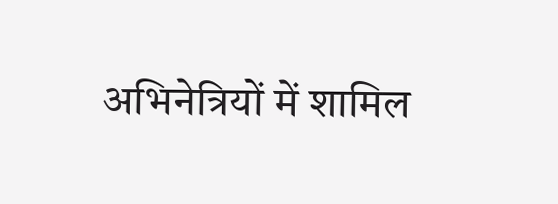अभिनेत्रियों में शामिल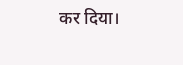कर दिया।